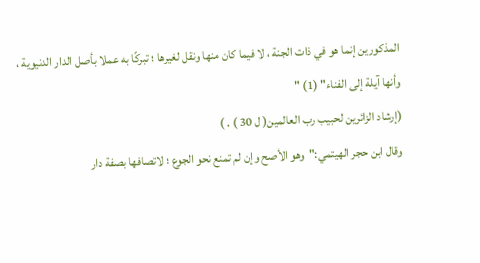المذكورين إنما هو في ذات الجنة ، لا فيما كان منها ونقل لغيرها ؛ تبركًا به عملا بأصل الدار الدنيوية ، وأنها آيلة إلى الفناء" (1) "
(إرشاد الزائرين لحبيب رب العالمين( ل 30 ) . )
وقال ابن حجر الهيتمي:"وهو الأصح وإن لم تمنع نحو الجوع ؛ لاتصافها بصفة دار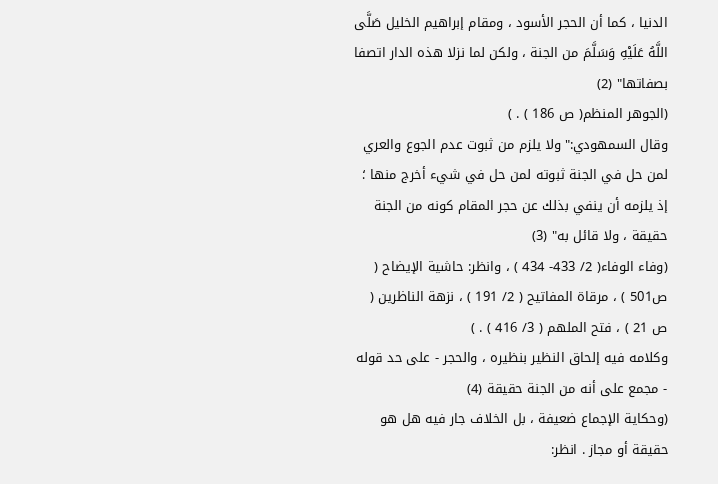الدنيا ، كما أن الحجر الأسود ، ومقام إبراهيم الخليل صَلَّى اللَّهُ عَلَيْهِ وَسَلَّمَ من الجنة ، ولكن لما نزلا هذه الدار اتصفا بصفاتها" (2)
(الجوهر المنظم( ص 186 ) . )
وقال السمهودي:"ولا يلزم من ثبوت عدم الجوع والعري لمن حل في الجنة ثبوته لمن حل في شيء أخرج منها ؛ إذ يلزمه أن ينفي بذلك عن حجر المقام كونه من الجنة حقيقة ، ولا قائل به" (3)
(وفاء الوفاء( 2/ 433- 434 ) ، وانظر: حاشية الإيضاح ( ص501 ) ، مرقاة المفاتيح ( 2/ 191 ) ، نزهة الناظرين ( ص 21 ) ، فتح الملهم ( 3/ 416 ) . )
وكلامه فيه إلحاق النظير بنظيره ، والحجر - على حد قوله - مجمع على أنه من الجنة حقيقة (4)
(وحكاية الإجماع ضعيفة ، بل الخلاف جار فيه هل هو حقيقة أو مجاز . انظر: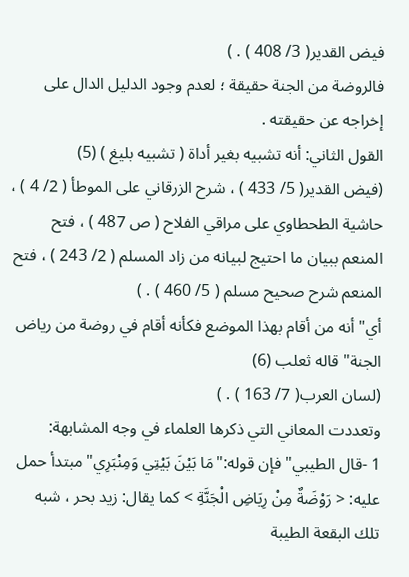فيض القدير( 3/ 408 ) . )
فالروضة من الجنة حقيقة ؛ لعدم وجود الدليل الدال على إخراجه عن حقيقته .
القول الثاني: أنه تشبيه بغير أداة ( تشبيه بليغ ) (5)
(فيض القدير( 5/ 433 ) ، شرح الزرقاني على الموطأ ( 2/ 4 ) ، حاشية الطحطاوي على مراقي الفلاح ( ص 487 ) ، فتح المنعم ببيان ما احتيج لبيانه من زاد المسلم ( 2/ 243 ) ، فتح المنعم شرح صحيح مسلم ( 5/ 460 ) . )
أي"أنه من أقام بهذا الموضع فكأنه أقام في روضة من رياض الجنة"قاله ثعلب (6)
(لسان العرب( 7/ 163 ) . )
وتعددت المعاني التي ذكرها العلماء في وجه المشابهة:
1 -قال الطيبي"فإن قوله:"مَا بَيْنَ بَيْتِي وَمِنْبَرِي"مبتدأ حمل عليه: < رَوْضَةٌ مِنْ رِيَاضِ الْجَنَّةِ > كما يقال: زيد بحر ، شبه تلك البقعة الطيبة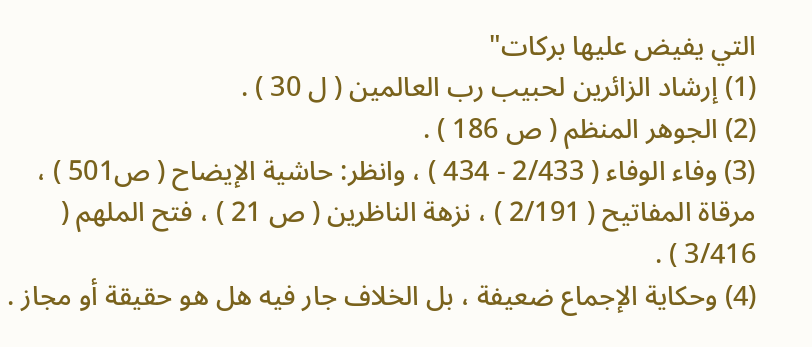التي يفيض عليها بركات"
(1) إرشاد الزائرين لحبيب رب العالمين ( ل 30 ) .
(2) الجوهر المنظم ( ص 186 ) .
(3) وفاء الوفاء ( 2/433 - 434 ) ، وانظر: حاشية الإيضاح ( ص501 ) ، مرقاة المفاتيح ( 2/191 ) ، نزهة الناظرين ( ص 21 ) ، فتح الملهم ( 3/416 ) .
(4) وحكاية الإجماع ضعيفة ، بل الخلاف جار فيه هل هو حقيقة أو مجاز .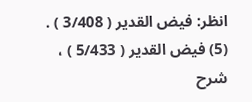انظر: فيض القدير ( 3/408 ) .
(5) فيض القدير ( 5/433 ) ، شرح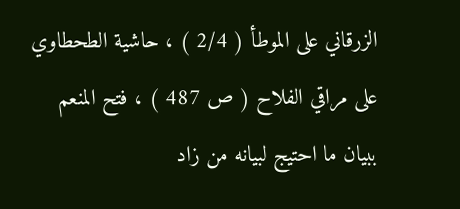الزرقاني على الموطأ ( 2/4 ) ، حاشية الطحطاوي على مراقي الفلاح ( ص 487 ) ، فتح المنعم ببيان ما احتيج لبيانه من زاد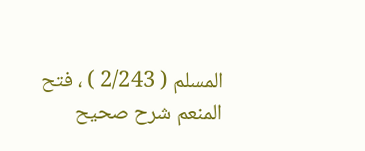المسلم ( 2/243 ) ، فتح المنعم شرح صحيح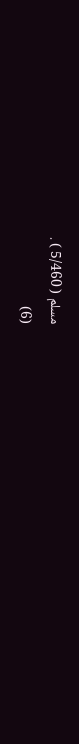مسلم ( 5/460 ) .
(6)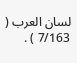لسان العرب ( 7/163 ) .